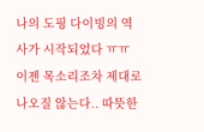나의 도핑 다이빙의 역사가 시작되었다 ㅠㅠ 이젠 목소리조차 제대로 나오질 않는다.. 따뜻한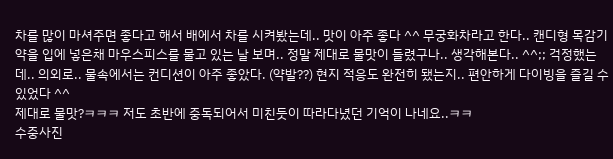차를 많이 마셔주면 좋다고 해서 배에서 차를 시켜봤는데.. 맛이 아주 좋다 ^^ 무궁화차라고 한다.. 캔디형 목감기약을 입에 넣은채 마우스피스를 물고 있는 날 보며.. 정말 제대로 물맛이 들렸구나.. 생각해본다.. ^^;; 걱정했는데.. 의외로.. 물속에서는 컨디션이 아주 좋았다. (약발??) 현지 적응도 완전히 됐는지.. 편안하게 다이빙을 즐길 수 있었다 ^^
제대로 물맛?ㅋㅋㅋ 저도 초반에 중독되어서 미친듯이 따라다녔던 기억이 나네요..ㅋㅋ
수중사진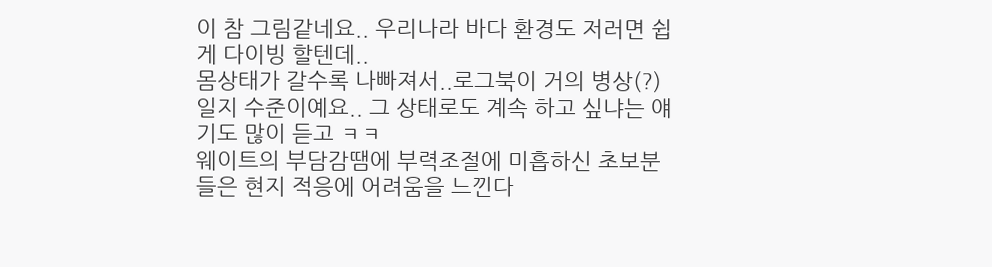이 참 그림같네요.. 우리나라 바다 환경도 저러면 쉽게 다이빙 할텐데..
몸상태가 갈수록 나빠져서..로그북이 거의 병상(?)일지 수준이예요.. 그 상태로도 계속 하고 싶냐는 얘기도 많이 듣고 ㅋㅋ
웨이트의 부담감땜에 부력조절에 미흡하신 초보분들은 현지 적응에 어려움을 느낀다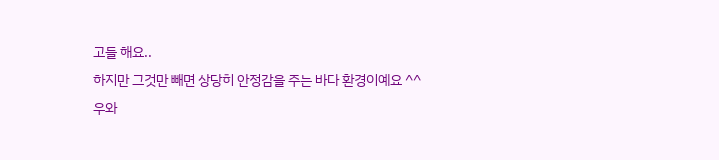고들 해요..
하지만 그것만 빼면 상당히 안정감을 주는 바다 환경이예요 ^^
우와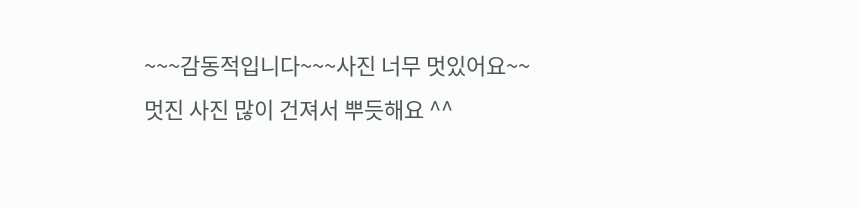~~~감동적입니다~~~사진 너무 멋있어요~~
멋진 사진 많이 건져서 뿌듯해요 ^^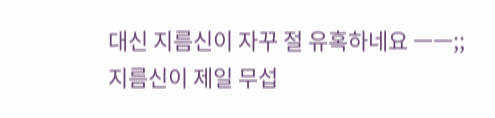대신 지름신이 자꾸 절 유혹하네요 ㅡㅡ;;
지름신이 제일 무섭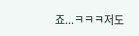죠...ㅋㅋㅋ저도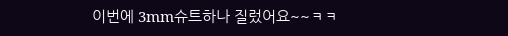이번에 3mm슈트하나 질렀어요~~ㅋㅋ